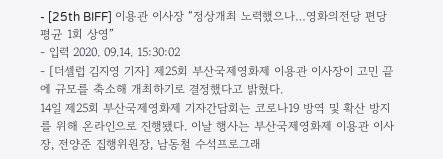- [25th BIFF] 이용관 이사장 “정상개최 노력했으나…영화의전당 편당 평균 1회 상영”
- 입력 2020. 09.14. 15:30:02
- [더셀럽 김지영 기자] 제25회 부산국제영화제 이용관 이사장이 고민 끝에 규모를 축소해 개최하기로 결정했다고 밝혔다.
14일 제25회 부산국제영화제 기자간담회는 코로나19 방역 및 확산 방지를 위해 온라인으로 진행됐다. 이날 행사는 부산국제영화제 이용관 이사장, 전양준 집행위원장, 남동철 수석프로그래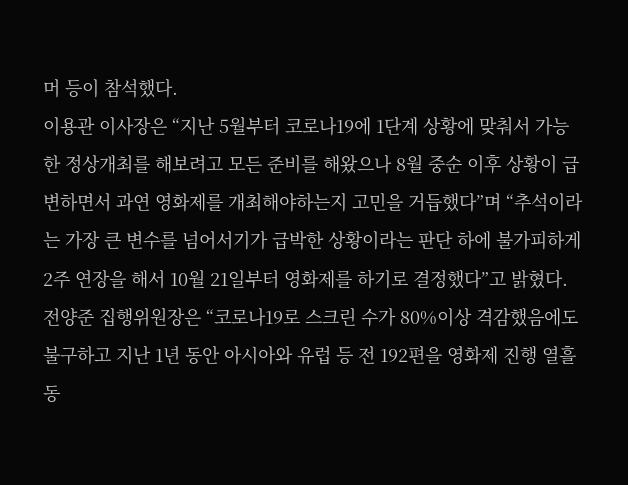머 등이 참석했다.
이용관 이사장은 “지난 5월부터 코로나19에 1단계 상황에 맞춰서 가능한 정상개최를 해보려고 모든 준비를 해왔으나 8월 중순 이후 상황이 급변하면서 과연 영화제를 개최해야하는지 고민을 거듭했다”며 “추석이라는 가장 큰 변수를 넘어서기가 급박한 상황이라는 판단 하에 불가피하게 2주 연장을 해서 10월 21일부터 영화제를 하기로 결정했다”고 밝혔다.
전양준 집행위원장은 “코로나19로 스크린 수가 80%이상 격감했음에도 불구하고 지난 1년 동안 아시아와 유럽 등 전 192편을 영화제 진행 열흘 동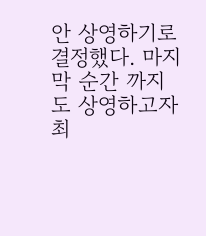안 상영하기로 결정했다. 마지막 순간 까지도 상영하고자 최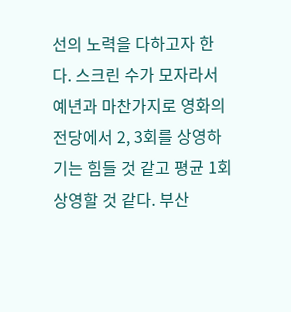선의 노력을 다하고자 한다. 스크린 수가 모자라서 예년과 마찬가지로 영화의전당에서 2, 3회를 상영하기는 힘들 것 같고 평균 1회 상영할 것 같다. 부산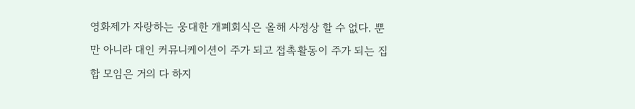영화제가 자랑하는 웅대한 개폐회식은 올해 사정상 할 수 없다. 뿐만 아니라 대인 커뮤니케이션이 주가 되고 접촉활동이 주가 되는 집합 모임은 거의 다 하지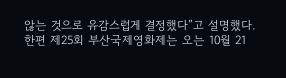않는 것으로 유감스럽게 결정했다”고 설명했다.
한편 제25회 부산국제영화제는 오는 10월 21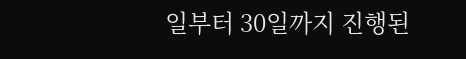일부터 30일까지 진행된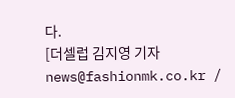다.
[더셀럽 김지영 기자 news@fashionmk.co.kr /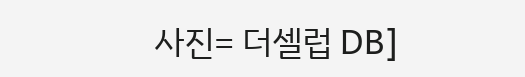사진= 더셀럽 DB]